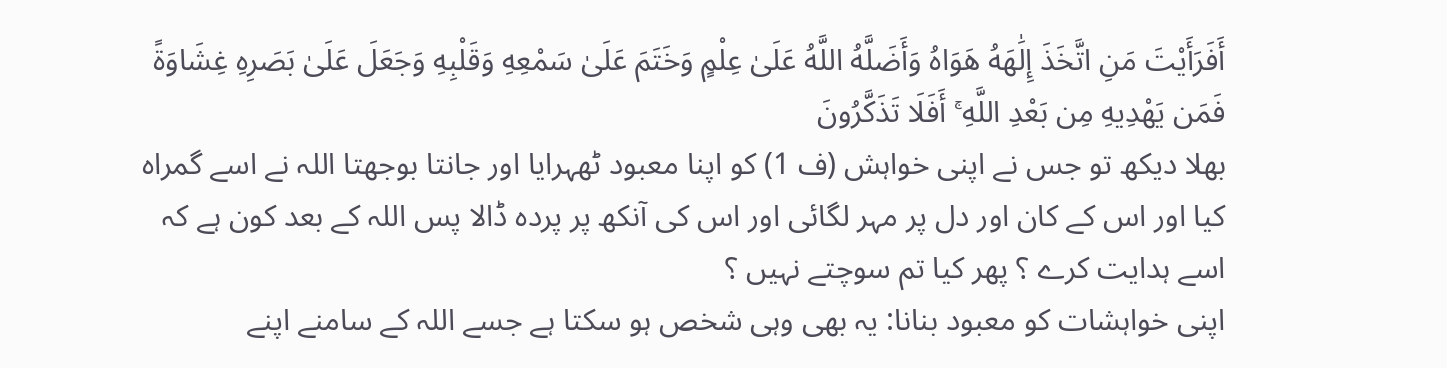أَفَرَأَيْتَ مَنِ اتَّخَذَ إِلَٰهَهُ هَوَاهُ وَأَضَلَّهُ اللَّهُ عَلَىٰ عِلْمٍ وَخَتَمَ عَلَىٰ سَمْعِهِ وَقَلْبِهِ وَجَعَلَ عَلَىٰ بَصَرِهِ غِشَاوَةً فَمَن يَهْدِيهِ مِن بَعْدِ اللَّهِ ۚ أَفَلَا تَذَكَّرُونَ
بھلا دیکھ تو جس نے اپنی خواہش (ف 1) کو اپنا معبود ٹھہرایا اور جانتا بوجھتا اللہ نے اسے گمراہ کیا اور اس کے کان اور دل پر مہر لگائی اور اس کی آنکھ پر پردہ ڈالا پس اللہ کے بعد کون ہے کہ اسے ہدایت کرے ؟ پھر کیا تم سوچتے نہیں ؟
اپنی خواہشات کو معبود بنانا: یہ بھی وہی شخص ہو سکتا ہے جسے اللہ کے سامنے اپنے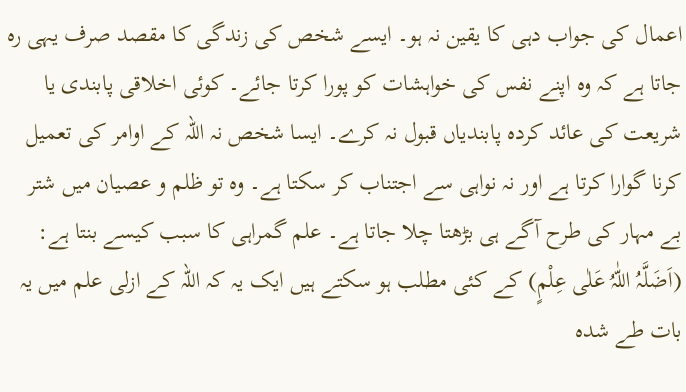اعمال کی جواب دہی کا یقین نہ ہو۔ ایسے شخص کی زندگی کا مقصد صرف یہی رہ جاتا ہے کہ وہ اپنے نفس کی خواہشات کو پورا کرتا جائے۔ کوئی اخلاقی پابندی یا شریعت کی عائد کردہ پابندیاں قبول نہ کرے۔ ایسا شخص نہ اللہ کے اوامر کی تعمیل کرنا گوارا کرتا ہے اور نہ نواہی سے اجتناب کر سکتا ہے۔ وہ تو ظلم و عصیان میں شتر بے مہار کی طرح آگے ہی بڑھتا چلا جاتا ہے۔ علم گمراہی کا سبب کیسے بنتا ہے: (اَضَلَّہُ اللّٰہُ عَلٰی عِلْمٍ) کے کئی مطلب ہو سکتے ہیں ایک یہ کہ اللہ کے ازلی علم میں یہ بات طے شدہ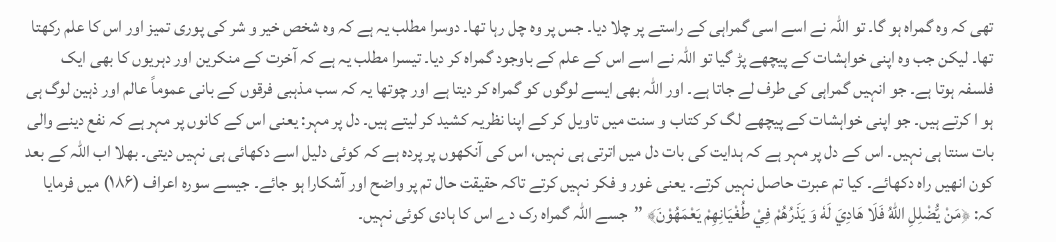تھی کہ وہ گمراہ ہو گا۔ تو اللہ نے اسے اسی گمراہی کے راستے پر چلا دیا۔ جس پر وہ چل رہا تھا۔ دوسرا مطلب یہ ہے کہ وہ شخص خیر و شر کی پوری تمیز اور اس کا علم رکھتا تھا۔ لیکن جب وہ اپنی خواہشات کے پیچھے پڑ گیا تو اللہ نے اسے اس کے علم کے باوجود گمراہ کر دیا۔ تیسرا مطلب یہ ہے کہ آخرت کے منکرین اور دہریوں کا بھی ایک فلسفہ ہوتا ہے۔ جو انہیں گمراہی کی طرف لے جاتا ہے۔ اور اللہ بھی ایسے لوگوں کو گمراہ کر دیتا ہے اور چوتھا یہ کہ سب مذہبی فرقوں کے بانی عموماً عالم اور ذہین لوگ ہی ہو ا کرتے ہیں۔ جو اپنی خواہشات کے پیچھے لگ کر کتاب و سنت میں تاویل کر کے اپنا نظریہ کشید کر لیتے ہیں۔ دل پر مہر: یعنی اس کے کانوں پر مہر ہے کہ نفع دینے والی بات سنتا ہی نہیں۔ اس کے دل پر مہر ہے کہ ہدایت کی بات دل میں اترتی ہی نہیں، اس کی آنکھوں پر پردہ ہے کہ کوئی دلیل اسے دکھائی ہی نہیں دیتی۔ بھلا اب اللہ کے بعد کون انھیں راہ دکھائے۔ کیا تم عبرت حاصل نہیں کرتے۔ یعنی غور و فکر نہیں کرتے تاکہ حقیقت حال تم پر واضح اور آشکارا ہو جائے۔ جیسے سورہ اعراف (۱۸۶) میں فرمایا کہ: ﴿مَنْ يُّضْلِلِ اللّٰهُ فَلَا هَادِيَ لَهٗ وَ يَذَرُهُمْ فِيْ طُغْيَانِهِمْ يَعْمَهُوْنَ﴾ ’’جسے اللہ گمراہ رک دے اس کا ہادی کوئی نہیں۔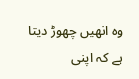وہ انھیں چھوڑ دیتا ہے کہ اپنی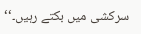سرکشی میں بکتے رہیں۔‘‘